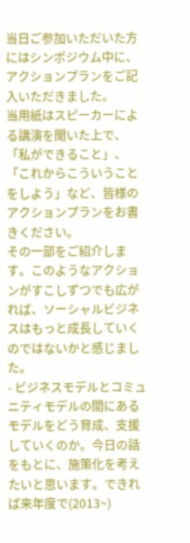当日ご参加いただいた方にはシンポジウム中に、アクションプランをご記入いただきました。
当用紙はスピーカーによる講演を聞いた上で、「私ができること」、「これからこういうことをしよう」など、皆様のアクションプランをお書きください。
その一部をご紹介します。このようなアクションがすこしずつでも広がれば、ソーシャルビジネスはもっと成長していくのではないかと感じました。
- ビジネスモデルとコミュニティモデルの間にあるモデルをどう育成、支援していくのか。今日の話をもとに、施策化を考えたいと思います。できれば来年度で(2013~)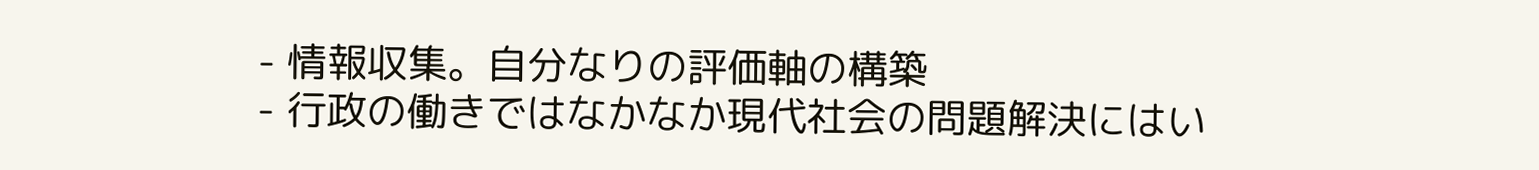- 情報収集。自分なりの評価軸の構築
- 行政の働きではなかなか現代社会の問題解決にはい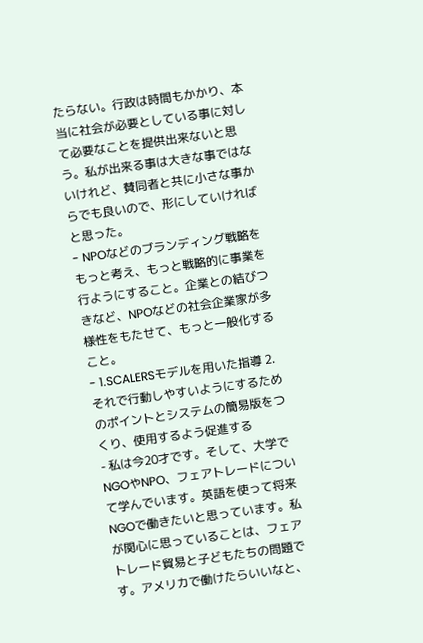たらない。行政は時間もかかり、本当に社会が必要としている事に対して必要なことを提供出来ないと思う。私が出来る事は大きな事ではないけれど、賛同者と共に小さな事からでも良いので、形にしていければと思った。
- NPOなどのブランディング戦略をもっと考え、もっと戦略的に事業を行ようにすること。企業との結びつきなど、NPOなどの社会企業家が多様性をもたせて、もっと一般化すること。
- 1.SCALERSモデルを用いた指導 2.それで行動しやすいようにするためのポイントとシステムの簡易版をつくり、使用するよう促進する
- 私は今20才です。そして、大学でNGOやNPO、フェアトレードについて学んでいます。英語を使って将来NGOで働きたいと思っています。私が関心に思っていることは、フェアトレード貿易と子どもたちの問題です。アメリカで働けたらいいなと、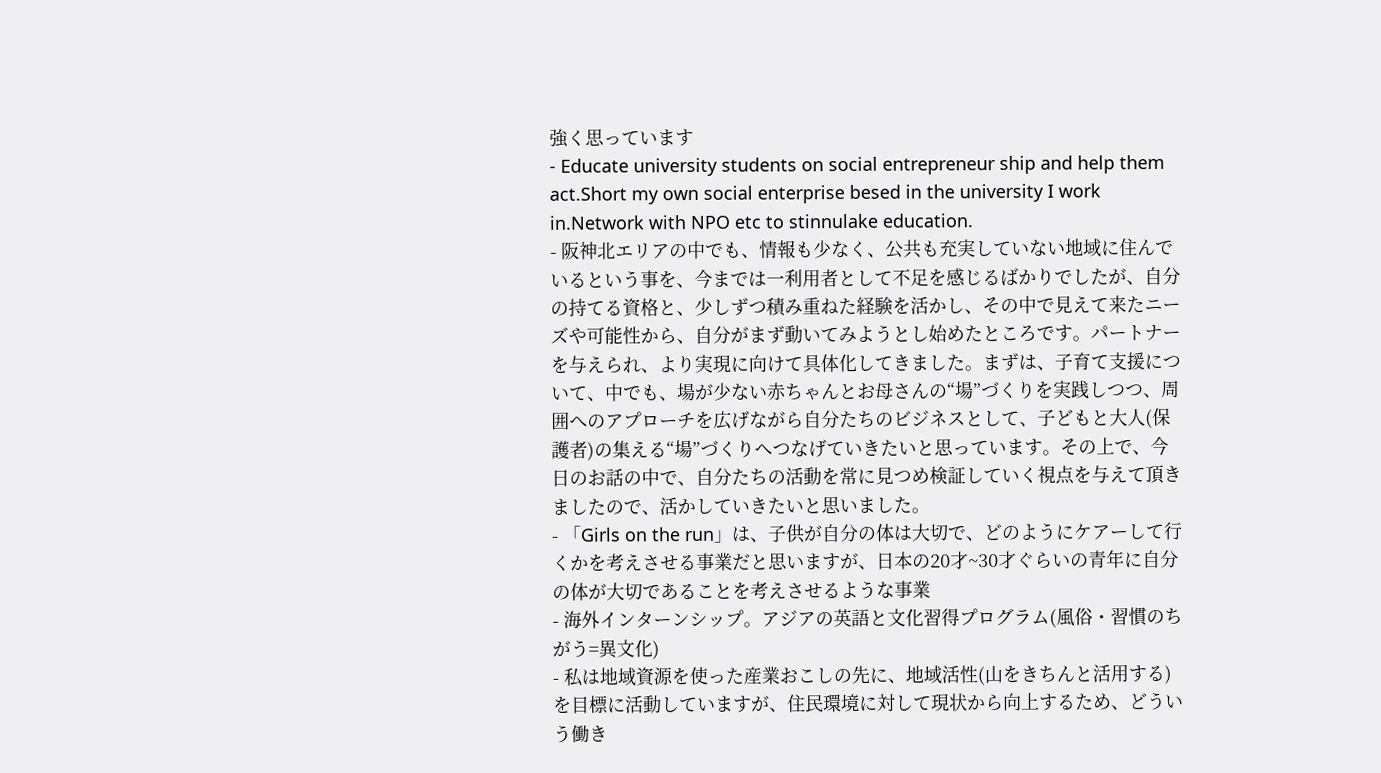強く思っています
- Educate university students on social entrepreneur ship and help them act.Short my own social enterprise besed in the university I work in.Network with NPO etc to stinnulake education.
- 阪神北エリアの中でも、情報も少なく、公共も充実していない地域に住んでいるという事を、今までは一利用者として不足を感じるばかりでしたが、自分の持てる資格と、少しずつ積み重ねた経験を活かし、その中で見えて来たニーズや可能性から、自分がまず動いてみようとし始めたところです。パートナーを与えられ、より実現に向けて具体化してきました。まずは、子育て支援について、中でも、場が少ない赤ちゃんとお母さんの“場”づくりを実践しつつ、周囲へのアプローチを広げながら自分たちのビジネスとして、子どもと大人(保護者)の集える“場”づくりへつなげていきたいと思っています。その上で、今日のお話の中で、自分たちの活動を常に見つめ検証していく視点を与えて頂きましたので、活かしていきたいと思いました。
- 「Girls on the run」は、子供が自分の体は大切で、どのようにケアーして行くかを考えさせる事業だと思いますが、日本の20才~30才ぐらいの青年に自分の体が大切であることを考えさせるような事業
- 海外インターンシップ。アジアの英語と文化習得プログラム(風俗・習慣のちがう=異文化)
- 私は地域資源を使った産業おこしの先に、地域活性(山をきちんと活用する)を目標に活動していますが、住民環境に対して現状から向上するため、どういう働き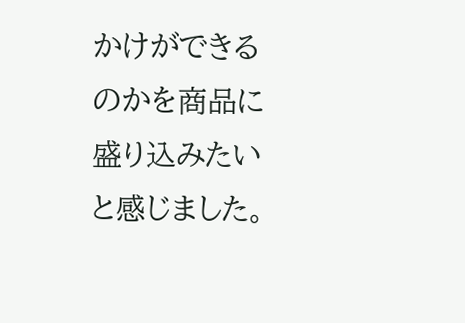かけができるのかを商品に盛り込みたいと感じました。